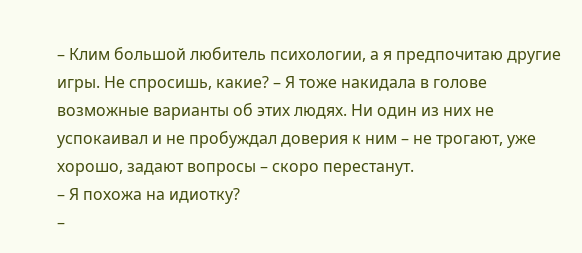– Клим большой любитель психологии, а я предпочитаю другие игры. Не спросишь, какие? – Я тоже накидала в голове возможные варианты об этих людях. Ни один из них не успокаивал и не пробуждал доверия к ним – не трогают, уже хорошо, задают вопросы – скоро перестанут.
– Я похожа на идиотку?
–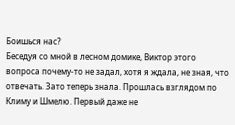Боишься нас?
Беседуя со мной в лесном домике, Виктор этого вопроса почему-то не задал, хотя я ждала, не зная, что отвечать. Зато теперь знала. Прошлась взглядом по Климу и Шмелю. Первый даже не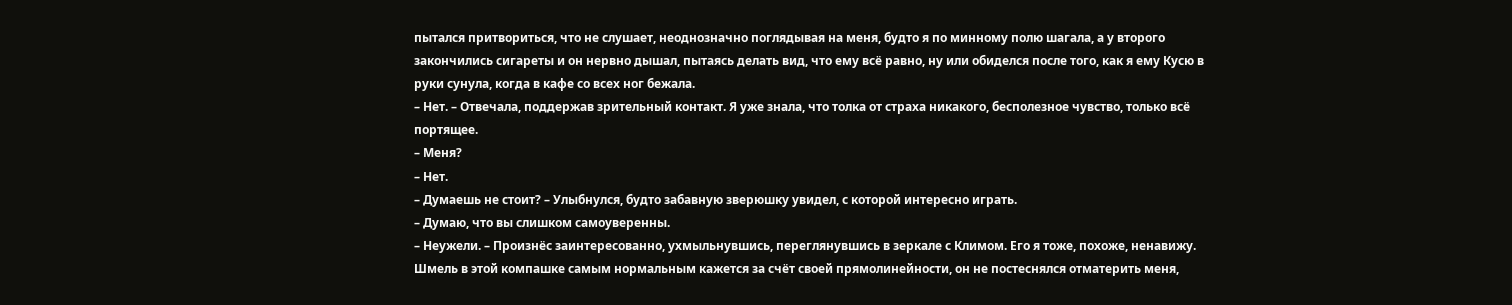пытался притвориться, что не слушает, неоднозначно поглядывая на меня, будто я по минному полю шагала, а у второго закончились сигареты и он нервно дышал, пытаясь делать вид, что ему всё равно, ну или обиделся после того, как я ему Кусю в руки сунула, когда в кафе со всех ног бежала.
– Нет. – Отвечала, поддержав зрительный контакт. Я уже знала, что толка от страха никакого, бесполезное чувство, только всё портящее.
– Меня?
– Нет.
– Думаешь не стоит? – Улыбнулся, будто забавную зверюшку увидел, с которой интересно играть.
– Думаю, что вы слишком самоуверенны.
– Неужели. – Произнёс заинтересованно, ухмыльнувшись, переглянувшись в зеркале с Климом. Его я тоже, похоже, ненавижу. Шмель в этой компашке самым нормальным кажется за счёт своей прямолинейности, он не постеснялся отматерить меня,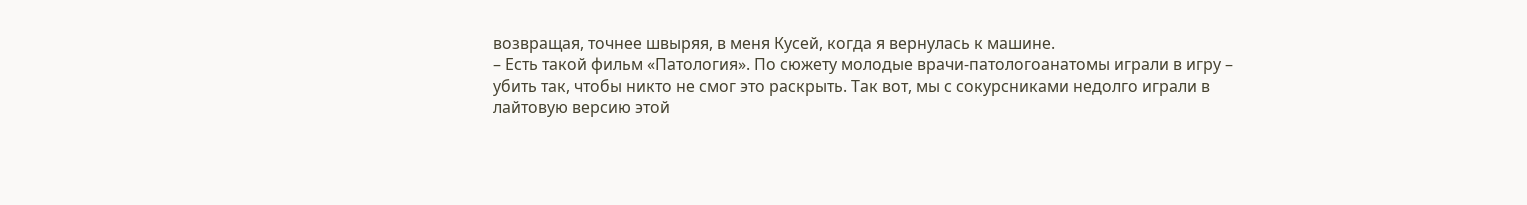возвращая, точнее швыряя, в меня Кусей, когда я вернулась к машине.
– Есть такой фильм «Патология». По сюжету молодые врачи-патологоанатомы играли в игру – убить так, чтобы никто не смог это раскрыть. Так вот, мы с сокурсниками недолго играли в лайтовую версию этой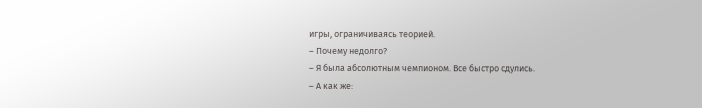игры, ограничиваясь теорией.
– Почему недолго?
– Я была абсолютным чемпионом. Все быстро сдулись.
– А как же: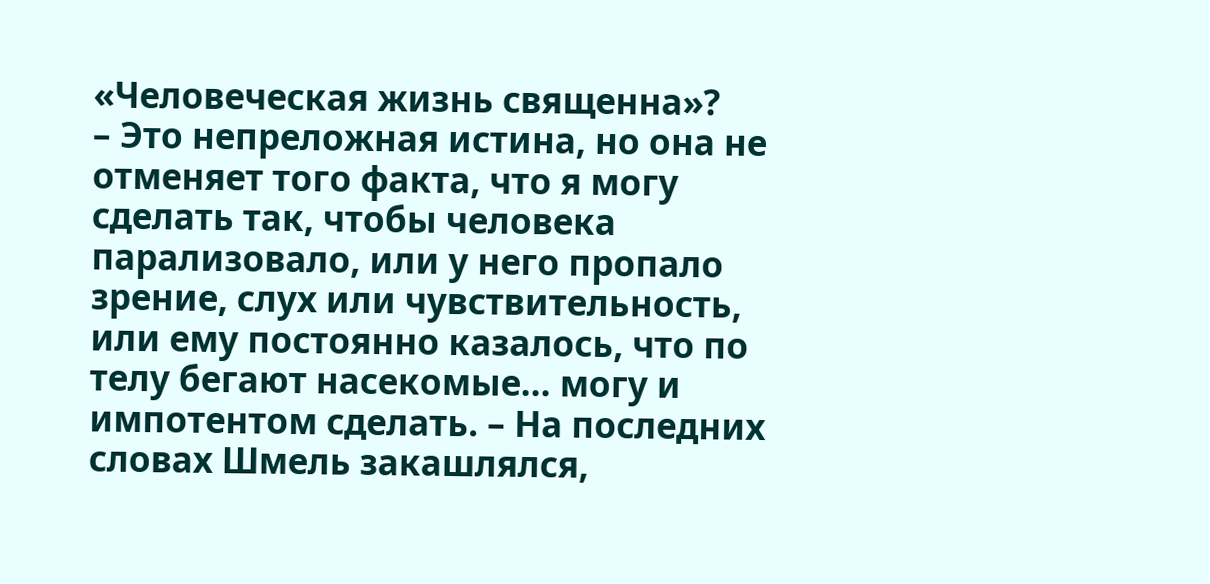«Человеческая жизнь священна»?
– Это непреложная истина, но она не отменяет того факта, что я могу сделать так, чтобы человека парализовало, или у него пропало зрение, слух или чувствительность, или ему постоянно казалось, что по телу бегают насекомые… могу и импотентом сделать. – На последних словах Шмель закашлялся,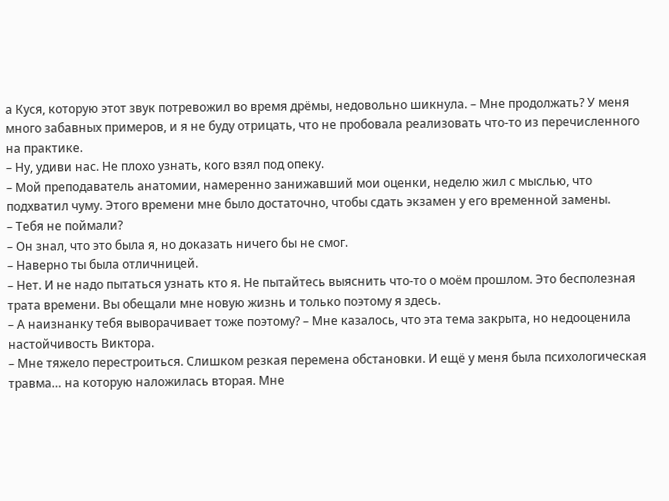а Куся, которую этот звук потревожил во время дрёмы, недовольно шикнула. – Мне продолжать? У меня много забавных примеров, и я не буду отрицать, что не пробовала реализовать что-то из перечисленного на практике.
– Ну, удиви нас. Не плохо узнать, кого взял под опеку.
– Мой преподаватель анатомии, намеренно занижавший мои оценки, неделю жил с мыслью, что подхватил чуму. Этого времени мне было достаточно, чтобы сдать экзамен у его временной замены.
– Тебя не поймали?
– Он знал, что это была я, но доказать ничего бы не смог.
– Наверно ты была отличницей.
– Нет. И не надо пытаться узнать кто я. Не пытайтесь выяснить что-то о моём прошлом. Это бесполезная трата времени. Вы обещали мне новую жизнь и только поэтому я здесь.
– А наизнанку тебя выворачивает тоже поэтому? – Мне казалось, что эта тема закрыта, но недооценила настойчивость Виктора.
– Мне тяжело перестроиться. Слишком резкая перемена обстановки. И ещё у меня была психологическая травма… на которую наложилась вторая. Мне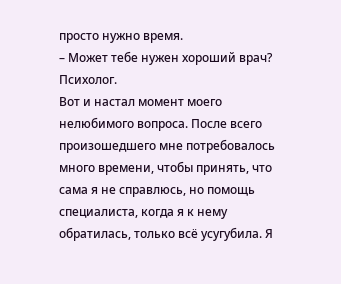просто нужно время.
– Может тебе нужен хороший врач? Психолог.
Вот и настал момент моего нелюбимого вопроса. После всего произошедшего мне потребовалось много времени, чтобы принять, что сама я не справлюсь, но помощь специалиста, когда я к нему обратилась, только всё усугубила. Я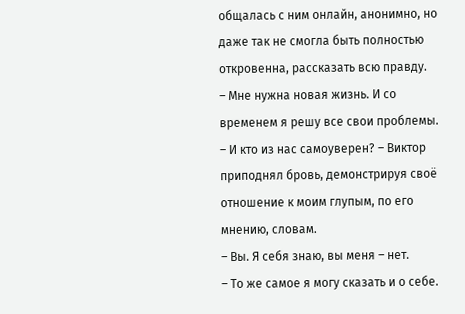общалась с ним онлайн, анонимно, но даже так не смогла быть полностью откровенна, рассказать всю правду.
– Мне нужна новая жизнь. И со временем я решу все свои проблемы.
– И кто из нас самоуверен? – Виктор приподнял бровь, демонстрируя своё отношение к моим глупым, по его мнению, словам.
– Вы. Я себя знаю, вы меня – нет.
– То же самое я могу сказать и о себе.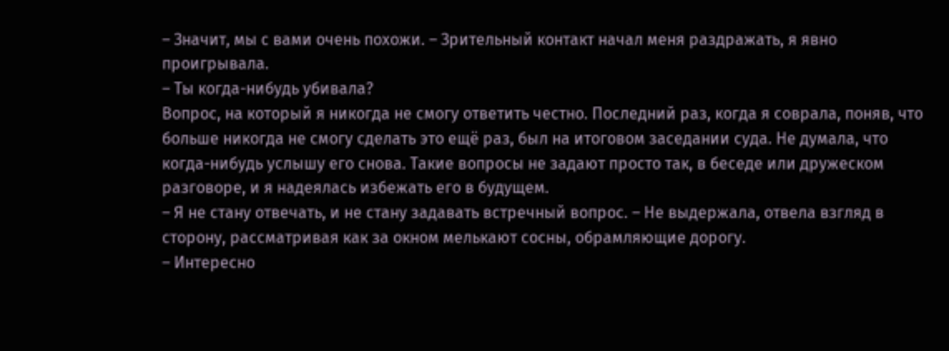– Значит, мы с вами очень похожи. – Зрительный контакт начал меня раздражать, я явно проигрывала.
– Ты когда-нибудь убивала?
Вопрос, на который я никогда не смогу ответить честно. Последний раз, когда я соврала, поняв, что больше никогда не смогу сделать это ещё раз, был на итоговом заседании суда. Не думала, что когда-нибудь услышу его снова. Такие вопросы не задают просто так, в беседе или дружеском разговоре, и я надеялась избежать его в будущем.
– Я не стану отвечать, и не стану задавать встречный вопрос. – Не выдержала, отвела взгляд в сторону, рассматривая как за окном мелькают сосны, обрамляющие дорогу.
– Интересно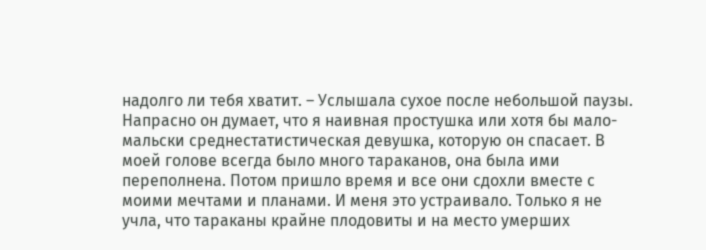надолго ли тебя хватит. – Услышала сухое после небольшой паузы.
Напрасно он думает, что я наивная простушка или хотя бы мало-мальски среднестатистическая девушка, которую он спасает. В моей голове всегда было много тараканов, она была ими переполнена. Потом пришло время и все они сдохли вместе с моими мечтами и планами. И меня это устраивало. Только я не учла, что тараканы крайне плодовиты и на место умерших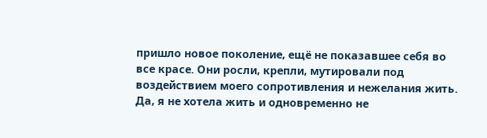пришло новое поколение, ещё не показавшее себя во все красе. Они росли, крепли, мутировали под воздействием моего сопротивления и нежелания жить. Да, я не хотела жить и одновременно не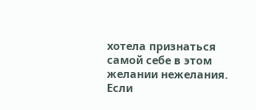хотела признаться самой себе в этом желании нежелания. Если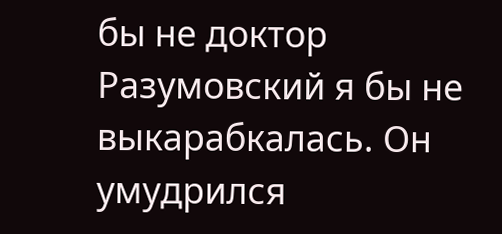бы не доктор Разумовский я бы не выкарабкалась. Он умудрился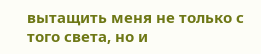вытащить меня не только с того света, но и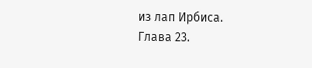из лап Ирбиса.
Глава 23.